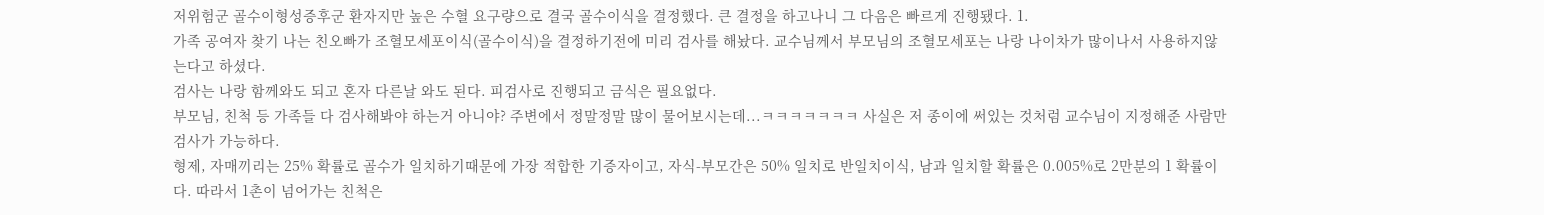저위험군 골수이형성증후군 환자지만 높은 수혈 요구량으로 결국 골수이식을 결정했다. 큰 결정을 하고나니 그 다음은 빠르게 진행됐다. 1.
가족 공여자 찾기 나는 친오빠가 조혈모세포이식(골수이식)을 결정하기전에 미리 검사를 해놨다. 교수님께서 부모님의 조혈모세포는 나랑 나이차가 많이나서 사용하지않는다고 하셨다.
검사는 나랑 함께와도 되고 혼자 다른날 와도 된다. 피검사로 진행되고 금식은 필요없다.
부모님, 친척 등 가족들 다 검사해봐야 하는거 아니야? 주변에서 정말정말 많이 물어보시는데...ㅋㅋㅋㅋㅋㅋㅋ 사실은 저 종이에 써있는 것처럼 교수님이 지정해준 사람만 검사가 가능하다.
형제, 자매끼리는 25% 확률로 골수가 일치하기때문에 가장 적합한 기증자이고, 자식-부모간은 50% 일치로 반일치이식, 남과 일치할 확률은 0.005%로 2만분의 1 확률이다. 따라서 1촌이 넘어가는 친척은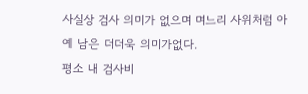사실상 검사 의미가 없으며 며느리 사위처럼 아예 남은 더더욱 의미가없다.
평소 내 검사비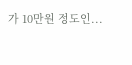가 10만원 정도인...